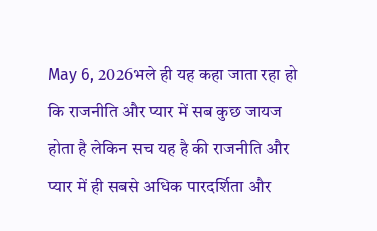May 6, 2026भले ही यह कहा जाता रहा हो कि राजनीति और प्यार में सब कुछ जायज होता है लेकिन सच यह है की राजनीति और प्यार में ही सबसे अधिक पारदर्शिता और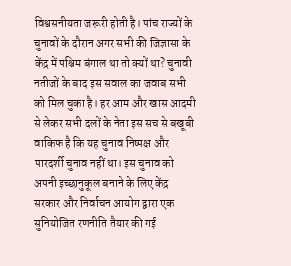विश्वसनीयता जरूरी होती है। पांच राज्यों के चुनावों के दौरान अगर सभी की जिज्ञासा के केंद्र में पश्चिम बंगाल था तो क्यों था? चुनावी नतीजों के बाद इस सवाल का जवाब सभी को मिल चुका है। हर आम और खास आदमी से लेकर सभी दलों के नेता इस सच से बखूबी वाकिफ है कि यह चुनाव निष्पक्ष और पारदर्शी चुनाव नहीं था। इस चुनाव को अपनी इच्छानुकूल बनाने के लिए केंद्र सरकार और निर्वाचन आयोग द्वारा एक सुनियोजित रणनीति तैयार की गई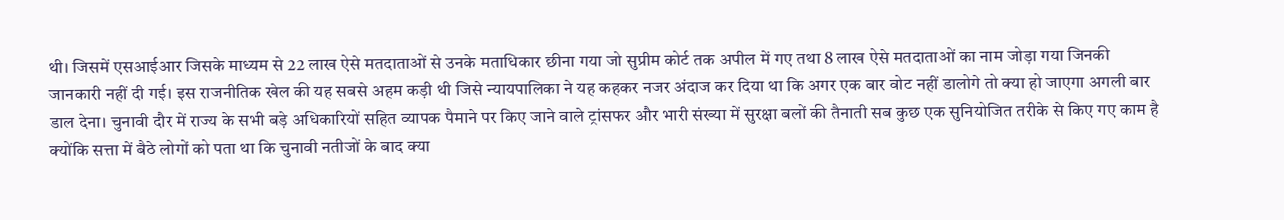थी। जिसमें एसआईआर जिसके माध्यम से 22 लाख ऐसे मतदाताओं से उनके मताधिकार छीना गया जो सुप्रीम कोर्ट तक अपील में गए तथा 8 लाख ऐसे मतदाताओं का नाम जोड़ा गया जिनकी जानकारी नहीं दी गई। इस राजनीतिक खेल की यह सबसे अहम कड़ी थी जिसे न्यायपालिका ने यह कहकर नजर अंदाज कर दिया था कि अगर एक बार वोट नहीं डालोगे तो क्या हो जाएगा अगली बार डाल देना। चुनावी दौर में राज्य के सभी बड़े अधिकारियों सहित व्यापक पैमाने पर किए जाने वाले ट्रांसफर और भारी संख्या में सुरक्षा बलों की तैनाती सब कुछ एक सुनियोजित तरीके से किए गए काम है क्योंकि सत्ता में बैठे लोगों को पता था कि चुनावी नतीजों के बाद क्या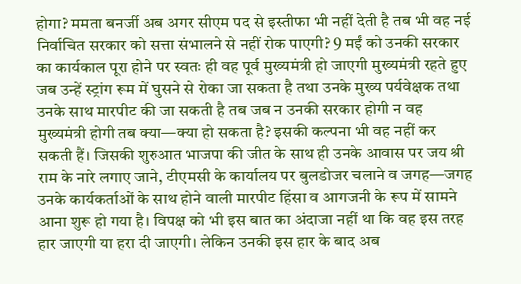होगा? ममता बनर्जी अब अगर सीएम पद से इस्तीफा भी नहीं देती है तब भी वह नई निर्वाचित सरकार को सत्ता संभालने से नहीं रोक पाएगी? 9 मईं को उनकी सरकार का कार्यकाल पूरा होने पर स्वतः ही वह पूर्व मुख्यमंत्री हो जाएगी मुख्यमंत्री रहते हुए जब उन्हें स्ट्रांग रूम में घुसने से रोका जा सकता है तथा उनके मुख्य पर्यवेक्षक तथा उनके साथ मारपीट की जा सकती है तब जब न उनकी सरकार होगी न वह मुख्यमंत्री होगी तब क्या—क्या हो सकता है? इसकी कल्पना भी वह नहीं कर सकती हैं। जिसकी शुरुआत भाजपा की जीत के साथ ही उनके आवास पर जय श्री राम के नारे लगाए जाने, टीएमसी के कार्यालय पर बुलडोजर चलाने व जगह—जगह उनके कार्यकर्ताओं के साथ होने वाली मारपीट हिंसा व आगजनी के रूप में सामने आना शुरू हो गया है। विपक्ष को भी इस बात का अंदाजा नहीं था कि वह इस तरह हार जाएगी या हरा दी जाएगी। लेकिन उनकी इस हार के बाद अब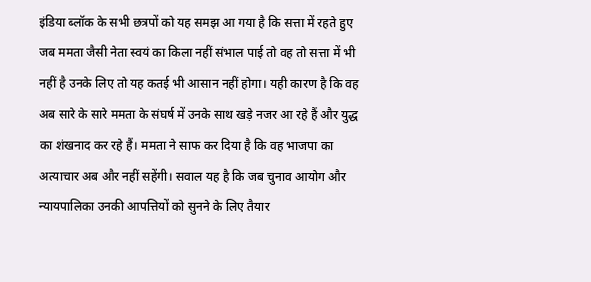इंडिया ब्लॉक के सभी छत्रपों को यह समझ आ गया है कि सत्ता में रहते हुए जब ममता जैसी नेता स्वयं का किला नहीं संभाल पाई तो वह तो सत्ता में भी नहीं है उनके लिए तो यह कतई भी आसान नहीं होगा। यही कारण है कि वह अब सारे के सारे ममता के संघर्ष में उनके साथ खड़े नजर आ रहे हैं और युद्ध का शंखनाद कर रहे हैं। ममता ने साफ कर दिया है कि वह भाजपा का अत्याचार अब और नहीं सहेंगी। सवाल यह है कि जब चुनाव आयोग और न्यायपालिका उनकी आपत्तियों को सुनने के लिए तैयार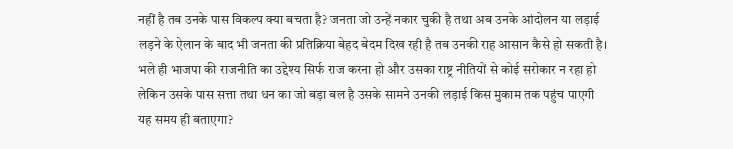नहीं है तब उनके पास विकल्प क्या बचता है? जनता जो उन्हें नकार चुकी है तथा अब उनके आंदोलन या लड़ाई लड़ने के ऐलान के बाद भी जनता की प्रतिक्रिया बेहद बेदम दिख रही है तब उनकी राह आसान कैसे हो सकती है। भले ही भाजपा की राजनीति का उद्देश्य सिर्फ राज करना हो और उसका राष्ट्र नीतियों से कोई सरोकार न रहा हो लेकिन उसके पास सत्ता तथा धन का जो बड़ा बल है उसके सामने उनकी लड़ाई किस मुकाम तक पहुंच पाएगी यह समय ही बताएगा?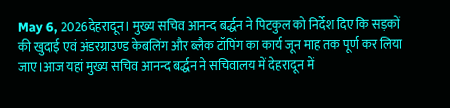May 6, 2026देहरादून। मुख्य सचिव आनन्द बर्द्धन ने पिटकुल को निर्देश दिए कि सड़कों की खुदाई एवं अंडरग्राउण्ड केबलिंग और ब्लैक टॉपिंग का कार्य जून माह तक पूर्ण कर लिया जाए।आज यहां मुख्य सचिव आनन्द बर्द्धन ने सचिवालय में देहरादून में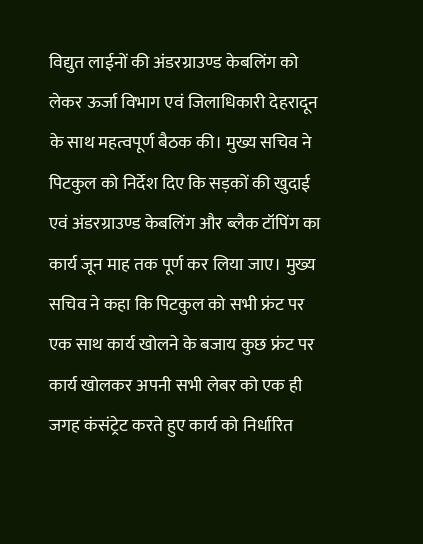विद्युत लाईनों की अंडरग्राउण्ड केबलिंग को लेकर ऊर्जा विभाग एवं जिलाधिकारी देहरादून के साथ महत्वपूर्ण बैठक की। मुख्य सचिव ने पिटकुल को निर्देश दिए कि सड़कों की खुदाई एवं अंडरग्राउण्ड केबलिंग और ब्लैक टॉपिंग का कार्य जून माह तक पूर्ण कर लिया जाए। मुख्य सचिव ने कहा कि पिटकुल को सभी फ्रंट पर एक साथ कार्य खोलने के बजाय कुछ फ्रंट पर कार्य खोलकर अपनी सभी लेबर को एक ही जगह कंसंट्रेट करते हुए कार्य को निर्धारित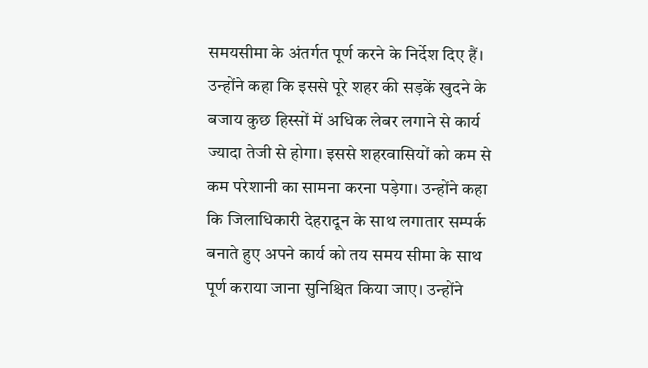समयसीमा के अंतर्गत पूर्ण करने के निर्देश दिए हैं। उन्होंने कहा कि इससे पूरे शहर की सड़कें खुदने के बजाय कुछ हिस्सों में अधिक लेबर लगाने से कार्य ज्यादा तेजी से होगा। इससे शहरवासियों को कम से कम परेशानी का सामना करना पड़ेगा। उन्होंने कहा कि जिलाधिकारी देहरादून के साथ लगातार सम्पर्क बनाते हुए अपने कार्य को तय समय सीमा के साथ पूर्ण कराया जाना सुनिश्चित किया जाए। उन्होंने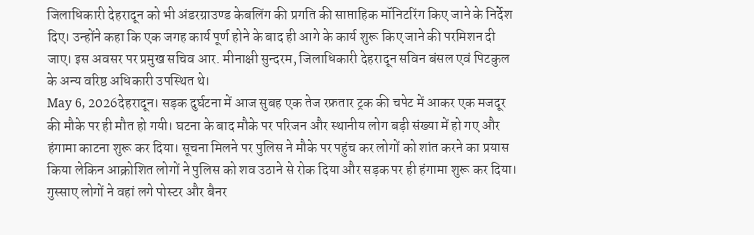जिलाधिकारी देहरादून को भी अंडरग्राउण्ड केबलिंग की प्रगति की साप्ताहिक मॉनिटरिंग किए जाने के निर्देश दिए। उन्होंने कहा कि एक जगह कार्य पूर्ण होने के बाद ही आगे के कार्य शुरू किए जाने की परमिशन दी जाए। इस अवसर पर प्रमुख सचिव आर. मीनाक्षी सुन्दरम, जिलाधिकारी देहरादून सविन बंसल एवं पिटकुल के अन्य वरिष्ठ अधिकारी उपस्थित थे।
May 6, 2026देहरादून। सड़क दुर्घटना में आज सुबह एक तेज रफ्रतार ट्रक की चपेट में आकर एक मजदूर की मौके पर ही मौत हो गयी। घटना के बाद मौके पर परिजन और स्थानीय लोग बड़ी संख्या में हो गए और हंगामा काटना शुरू कर दिया। सूचना मिलने पर पुलिस ने मौके पर पहुंच कर लोगों को शांत करने का प्रयास किया लेकिन आक्रोशित लोगों ने पुलिस को शव उठाने से रोक दिया और सड़क पर ही हंगामा शुरू कर दिया। गुस्साए लोगों ने वहां लगे पोस्टर और बैनर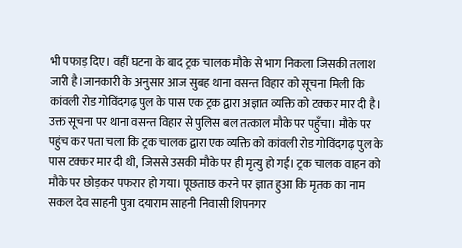भी पफाड़ दिए। वहीं घटना के बाद ट्रक चालक मौके से भाग निकला जिसकी तलाश जारी है।जानकारी के अनुसार आज सुबह थाना वसन्त विहार को सूचना मिली कि कांवली रोड गोविंदगढ़ पुल के पास एक ट्रक द्वारा अज्ञात व्यक्ति को टक्कर मार दी है। उक्त सूचना पर थाना वसन्त विहार से पुलिस बल तत्काल मौके पर पहुँचा। मौके पर पहुंच कर पता चला कि ट्रक चालक द्वारा एक व्यक्ति को कांवली रोड गोविंदगढ़ पुल के पास टक्कर मार दी थी, जिससे उसकी मौके पर ही मृत्यु हो गई। ट्रक चालक वाहन को मौके पर छोड़कर पफरार हो गया। पूछताछ करने पर ज्ञात हुआ कि मृतक का नाम सकल देव साहनी पुत्रा दयाराम साहनी निवासी शिपनगर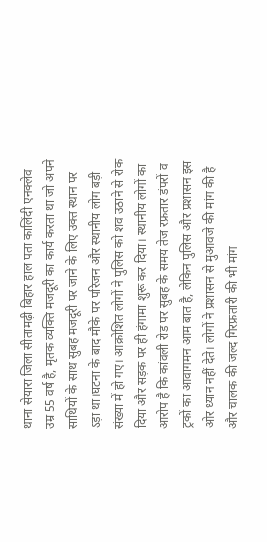थाना सेयारा जिला सीतामढ़ी बिहार हाल पता कालिंदी एनक्लेव उम्र 55 वर्ष है, मृतक व्यक्ति मजदूरी का कार्य करता था जो अपने साथियों के साथ सुबह मजदूरी पर जाने के लिए उक्त स्थान पर ऽड़ा था।घटना के बाद मौके पर परिजन और स्थानीय लोग बड़ी संख्या में हो गए। आक्रोशित लोगों ने पुलिस को शव उठाने से रोक दिया और सड़क पर ही हंगामा शुरू कर दिया। स्थानीय लोगों का आरोप है कि कांवली रोड पर सुबह के समय तेज रफ्रतार डंपरों व ट्रकों का आवागमन आम बात है, लेकिन पुलिस और प्रशासन इस ओर ध्यान नहीं देते। लोगों ने प्रशासन से मुआवजे की मांग की है और चालक की जल्द गिरफ्रतारी की भी मांग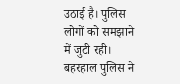उठाई है। पुलिस लोगों को समझाने में जुटी रही। बहरहाल पुलिस ने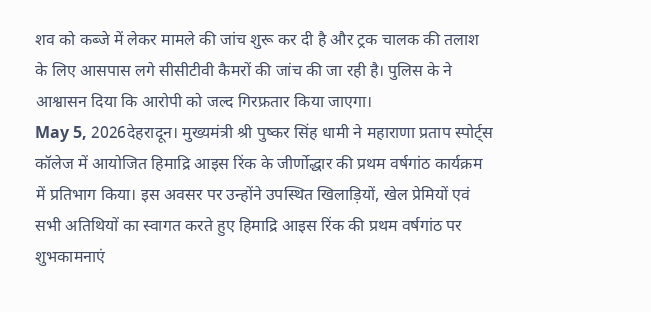शव को कब्जे में लेकर मामले की जांच शुरू कर दी है और ट्रक चालक की तलाश के लिए आसपास लगे सीसीटीवी कैमरों की जांच की जा रही है। पुलिस के ने आश्वासन दिया कि आरोपी को जल्द गिरफ्रतार किया जाएगा।
May 5, 2026देहरादून। मुख्यमंत्री श्री पुष्कर सिंह धामी ने महाराणा प्रताप स्पोर्ट्स कॉलेज में आयोजित हिमाद्रि आइस रिंक के जीर्णोद्धार की प्रथम वर्षगांठ कार्यक्रम में प्रतिभाग किया। इस अवसर पर उन्होंने उपस्थित खिलाड़ियों, खेल प्रेमियों एवं सभी अतिथियों का स्वागत करते हुए हिमाद्रि आइस रिंक की प्रथम वर्षगांठ पर शुभकामनाएं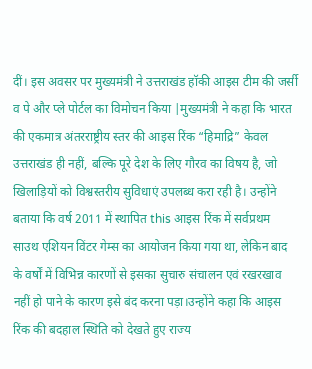दीं। इस अवसर पर मुख्यमंत्री ने उत्तराखंड हॉकी आइस टीम की जर्सी व पे और प्ले पोर्टल का विमोचन किया |मुख्यमंत्री ने कहा कि भारत की एकमात्र अंतरराष्ट्रीय स्तर की आइस रिंक “हिमाद्रि” केवल उत्तराखंड ही नहीं, बल्कि पूरे देश के लिए गौरव का विषय है, जो खिलाड़ियों को विश्वस्तरीय सुविधाएं उपलब्ध करा रही है। उन्होंने बताया कि वर्ष 2011 में स्थापित this आइस रिंक में सर्वप्रथम साउथ एशियन विंटर गेम्स का आयोजन किया गया था, लेकिन बाद के वर्षों में विभिन्न कारणों से इसका सुचारु संचालन एवं रखरखाव नहीं हो पाने के कारण इसे बंद करना पड़ा।उन्होंने कहा कि आइस रिंक की बदहाल स्थिति को देखते हुए राज्य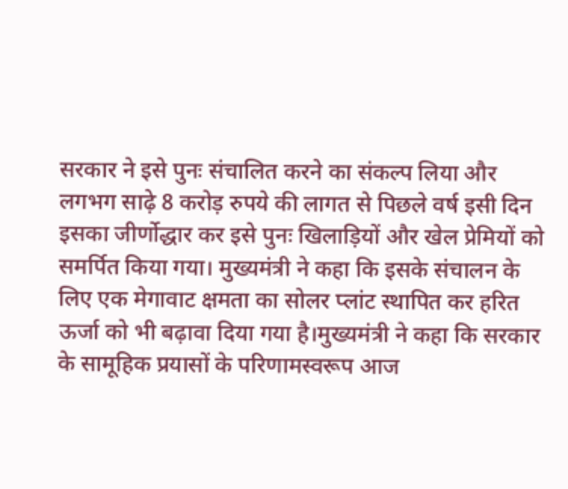सरकार ने इसे पुनः संचालित करने का संकल्प लिया और लगभग साढ़े 8 करोड़ रुपये की लागत से पिछले वर्ष इसी दिन इसका जीर्णोद्धार कर इसे पुनः खिलाड़ियों और खेल प्रेमियों को समर्पित किया गया। मुख्यमंत्री ने कहा कि इसके संचालन के लिए एक मेगावाट क्षमता का सोलर प्लांट स्थापित कर हरित ऊर्जा को भी बढ़ावा दिया गया है।मुख्यमंत्री ने कहा कि सरकार के सामूहिक प्रयासों के परिणामस्वरूप आज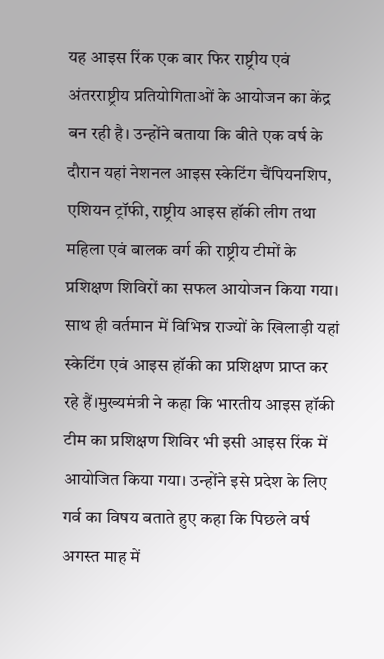यह आइस रिंक एक बार फिर राष्ट्रीय एवं अंतरराष्ट्रीय प्रतियोगिताओं के आयोजन का केंद्र बन रही है। उन्होंने बताया कि बीते एक वर्ष के दौरान यहां नेशनल आइस स्केटिंग चैंपियनशिप, एशियन ट्रॉफी, राष्ट्रीय आइस हॉकी लीग तथा महिला एवं बालक वर्ग की राष्ट्रीय टीमों के प्रशिक्षण शिविरों का सफल आयोजन किया गया। साथ ही वर्तमान में विभिन्न राज्यों के खिलाड़ी यहां स्केटिंग एवं आइस हॉकी का प्रशिक्षण प्राप्त कर रहे हैं।मुख्यमंत्री ने कहा कि भारतीय आइस हॉकी टीम का प्रशिक्षण शिविर भी इसी आइस रिंक में आयोजित किया गया। उन्होंने इसे प्रदेश के लिए गर्व का विषय बताते हुए कहा कि पिछले वर्ष अगस्त माह में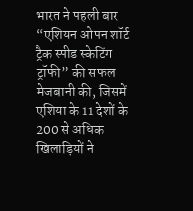भारत ने पहली बार “एशियन ओपन शॉर्ट ट्रैक स्पीड स्केटिंग ट्रॉफी” की सफल मेजबानी की, जिसमें एशिया के 11 देशों के 200 से अधिक खिलाड़ियों ने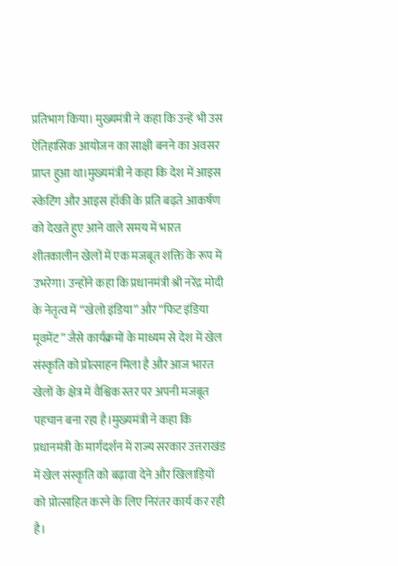प्रतिभाग किया। मुख्यमंत्री ने कहा कि उन्हें भी उस ऐतिहासिक आयोजन का साक्षी बनने का अवसर प्राप्त हुआ था।मुख्यमंत्री ने कहा कि देश में आइस स्केटिंग और आइस हॉकी के प्रति बढ़ते आकर्षण को देखते हुए आने वाले समय में भारत शीतकालीन खेलों में एक मजबूत शक्ति के रूप में उभरेगा। उन्होंने कहा कि प्रधानमंत्री श्री नरेंद्र मोदी के नेतृत्व में “खेलो इंडिया” और “फिट इंडिया मूवमेंट” जैसे कार्यक्रमों के माध्यम से देश में खेल संस्कृति को प्रोत्साहन मिला है और आज भारत खेलों के क्षेत्र में वैश्विक स्तर पर अपनी मजबूत पहचान बना रहा है।मुख्यमंत्री ने कहा कि प्रधानमंत्री के मार्गदर्शन में राज्य सरकार उत्तराखंड में खेल संस्कृति को बढ़ावा देने और खिलाड़ियों को प्रोत्साहित करने के लिए निरंतर कार्य कर रही है।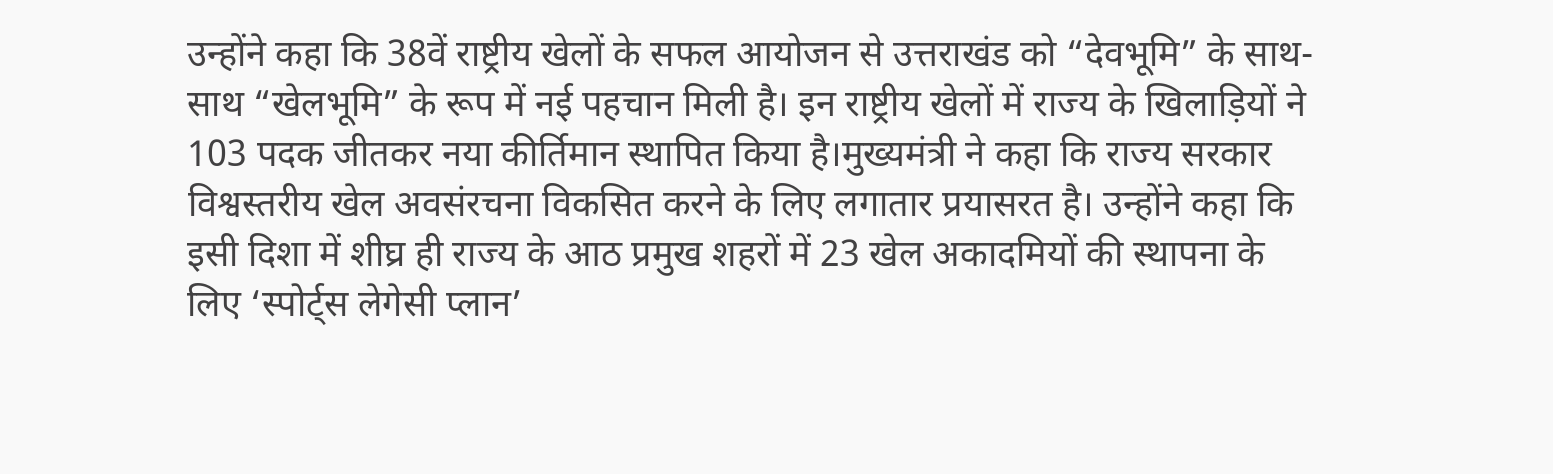उन्होंने कहा कि 38वें राष्ट्रीय खेलों के सफल आयोजन से उत्तराखंड को “देवभूमि” के साथ-साथ “खेलभूमि” के रूप में नई पहचान मिली है। इन राष्ट्रीय खेलों में राज्य के खिलाड़ियों ने 103 पदक जीतकर नया कीर्तिमान स्थापित किया है।मुख्यमंत्री ने कहा कि राज्य सरकार विश्वस्तरीय खेल अवसंरचना विकसित करने के लिए लगातार प्रयासरत है। उन्होंने कहा कि इसी दिशा में शीघ्र ही राज्य के आठ प्रमुख शहरों में 23 खेल अकादमियों की स्थापना के लिए ‘स्पोर्ट्स लेगेसी प्लान’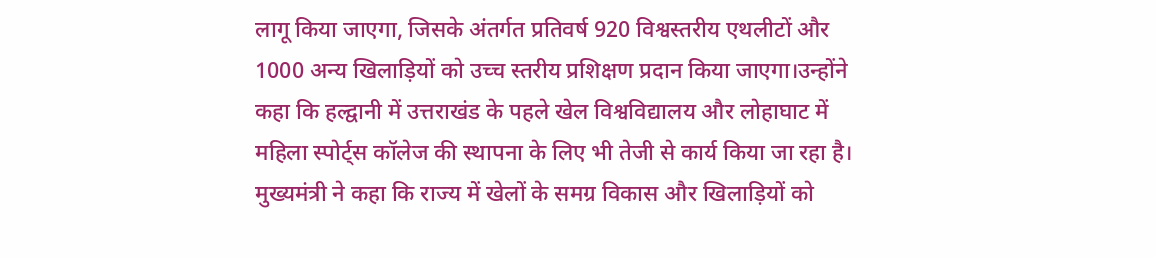लागू किया जाएगा, जिसके अंतर्गत प्रतिवर्ष 920 विश्वस्तरीय एथलीटों और 1000 अन्य खिलाड़ियों को उच्च स्तरीय प्रशिक्षण प्रदान किया जाएगा।उन्होंने कहा कि हल्द्वानी में उत्तराखंड के पहले खेल विश्वविद्यालय और लोहाघाट में महिला स्पोर्ट्स कॉलेज की स्थापना के लिए भी तेजी से कार्य किया जा रहा है। मुख्यमंत्री ने कहा कि राज्य में खेलों के समग्र विकास और खिलाड़ियों को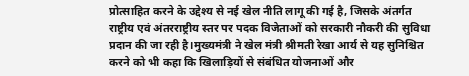प्रोत्साहित करने के उद्देश्य से नई खेल नीति लागू की गई है, जिसके अंतर्गत राष्ट्रीय एवं अंतरराष्ट्रीय स्तर पर पदक विजेताओं को सरकारी नौकरी की सुविधा प्रदान की जा रही है।मुख्यमंत्री ने खेल मंत्री श्रीमती रेखा आर्य से यह सुनिश्चित करने को भी कहा कि खिलाड़ियों से संबंधित योजनाओं और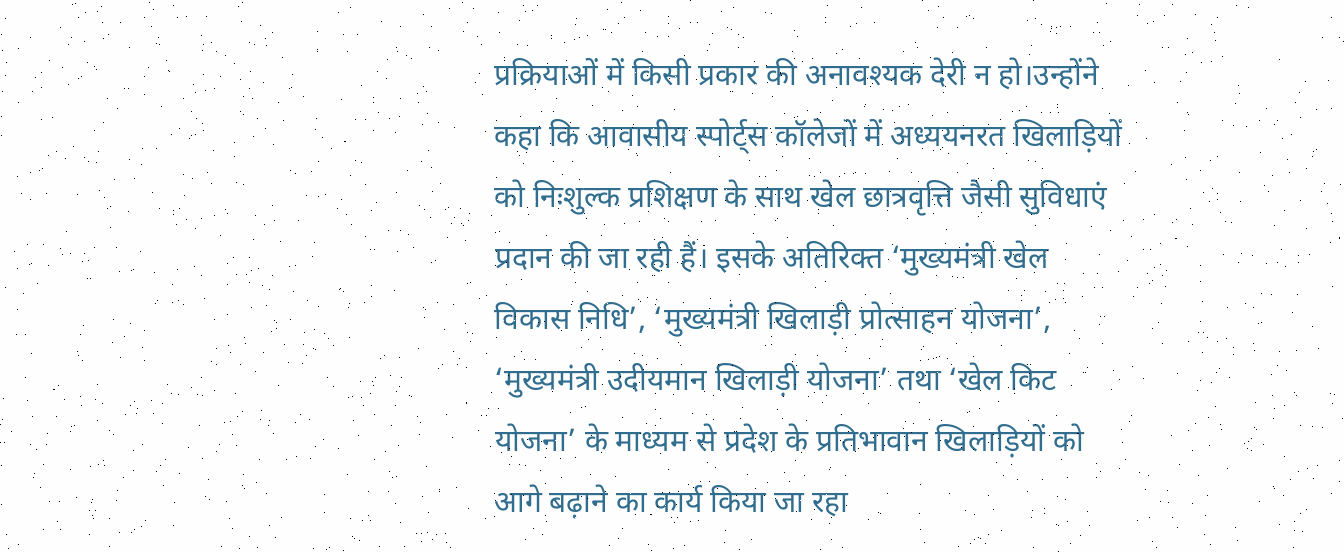प्रक्रियाओं में किसी प्रकार की अनावश्यक देरी न हो।उन्होंने कहा कि आवासीय स्पोर्ट्स कॉलेजों में अध्ययनरत खिलाड़ियों को निःशुल्क प्रशिक्षण के साथ खेल छात्रवृत्ति जैसी सुविधाएं प्रदान की जा रही हैं। इसके अतिरिक्त ‘मुख्यमंत्री खेल विकास निधि’, ‘मुख्यमंत्री खिलाड़ी प्रोत्साहन योजना’, ‘मुख्यमंत्री उदीयमान खिलाड़ी योजना’ तथा ‘खेल किट योजना’ के माध्यम से प्रदेश के प्रतिभावान खिलाड़ियों को आगे बढ़ाने का कार्य किया जा रहा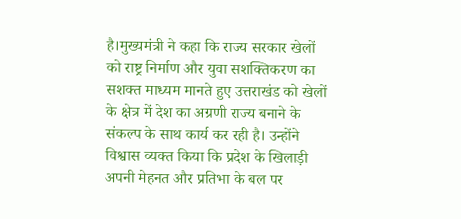है।मुख्यमंत्री ने कहा कि राज्य सरकार खेलों को राष्ट्र निर्माण और युवा सशक्तिकरण का सशक्त माध्यम मानते हुए उत्तराखंड को खेलों के क्षेत्र में देश का अग्रणी राज्य बनाने के संकल्प के साथ कार्य कर रही है। उन्होंने विश्वास व्यक्त किया कि प्रदेश के खिलाड़ी अपनी मेहनत और प्रतिभा के बल पर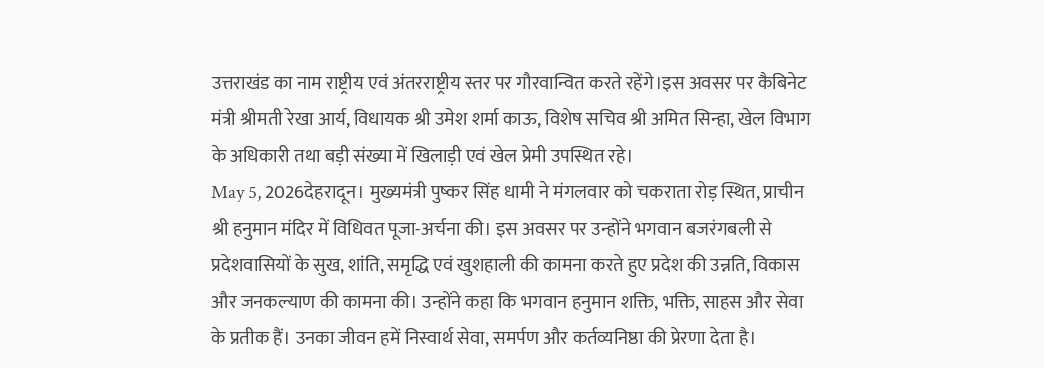उत्तराखंड का नाम राष्ट्रीय एवं अंतरराष्ट्रीय स्तर पर गौरवान्वित करते रहेंगे।इस अवसर पर कैबिनेट मंत्री श्रीमती रेखा आर्य, विधायक श्री उमेश शर्मा काऊ, विशेष सचिव श्री अमित सिन्हा, खेल विभाग के अधिकारी तथा बड़ी संख्या में खिलाड़ी एवं खेल प्रेमी उपस्थित रहे।
May 5, 2026देहरादून। मुख्यमंत्री पुष्कर सिंह धामी ने मंगलवार को चकराता रोड़ स्थित, प्राचीन श्री हनुमान मंदिर में विधिवत पूजा-अर्चना की। इस अवसर पर उन्होंने भगवान बजरंगबली से प्रदेशवासियों के सुख, शांति, समृद्धि एवं खुशहाली की कामना करते हुए प्रदेश की उन्नति, विकास और जनकल्याण की कामना की। उन्होंने कहा कि भगवान हनुमान शक्ति, भक्ति, साहस और सेवा के प्रतीक हैं। उनका जीवन हमें निस्वार्थ सेवा, समर्पण और कर्तव्यनिष्ठा की प्रेरणा देता है।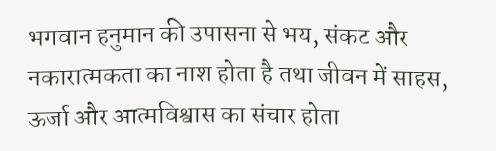भगवान हनुमान की उपासना से भय, संकट और नकारात्मकता का नाश होता है तथा जीवन में साहस, ऊर्जा और आत्मविश्वास का संचार होता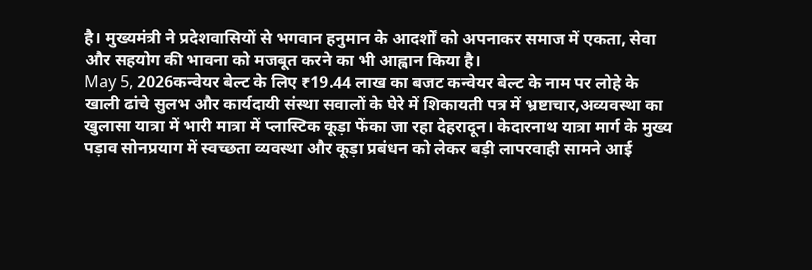है। मुख्यमंत्री ने प्रदेशवासियों से भगवान हनुमान के आदर्शों को अपनाकर समाज में एकता, सेवा और सहयोग की भावना को मजबूत करने का भी आह्वान किया है।
May 5, 2026कन्वेयर बेल्ट के लिए ₹19.44 लाख का बजट कन्वेयर बेल्ट के नाम पर लोहे के खाली ढांचे सुलभ और कार्यदायी संस्था सवालों के घेरे में शिकायती पत्र में भ्रष्टाचार,अव्यवस्था का खुलासा यात्रा में भारी मात्रा में प्लास्टिक कूड़ा फेंका जा रहा देहरादून। केदारनाथ यात्रा मार्ग के मुख्य पड़ाव सोनप्रयाग में स्वच्छता व्यवस्था और कूड़ा प्रबंधन को लेकर बड़ी लापरवाही सामने आई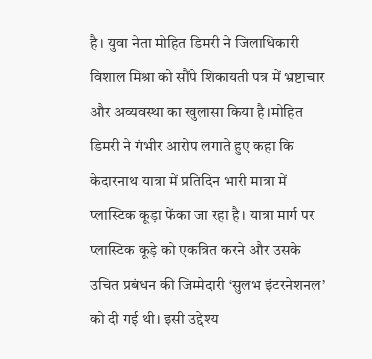है। युवा नेता मोहित डिमरी ने जिलाधिकारी विशाल मिश्रा को सौंपे शिकायती पत्र में भ्रष्टाचार और अव्यवस्था का खुलासा किया है।मोहित डिमरी ने गंभीर आरोप लगाते हुए कहा कि केदारनाथ यात्रा में प्रतिदिन भारी मात्रा में प्लास्टिक कूड़ा फेंका जा रहा है। यात्रा मार्ग पर प्लास्टिक कूड़े को एकत्रित करने और उसके उचित प्रबंधन की जिम्मेदारी ‘सुलभ इंटरनेशनल’ को दी गई थी। इसी उद्देश्य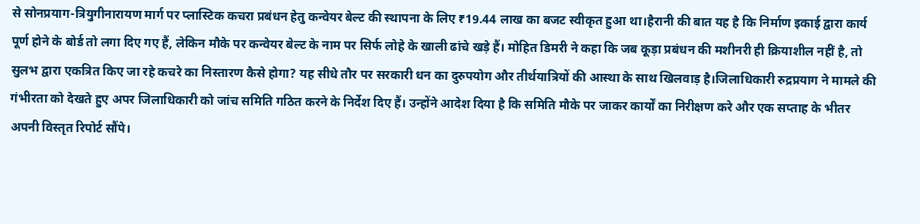से सोनप्रयाग-त्रियुगीनारायण मार्ग पर प्लास्टिक कचरा प्रबंधन हेतु कन्वेयर बेल्ट की स्थापना के लिए ₹19.44 लाख का बजट स्वीकृत हुआ था।हैरानी की बात यह है कि निर्माण इकाई द्वारा कार्य पूर्ण होने के बोर्ड तो लगा दिए गए हैं, लेकिन मौके पर कन्वेयर बेल्ट के नाम पर सिर्फ लोहे के खाली ढांचे खड़े हैं। मोहित डिमरी ने कहा कि जब कूड़ा प्रबंधन की मशीनरी ही क्रियाशील नहीं है, तो सुलभ द्वारा एकत्रित किए जा रहे कचरे का निस्तारण कैसे होगा? यह सीधे तौर पर सरकारी धन का दुरुपयोग और तीर्थयात्रियों की आस्था के साथ खिलवाड़ है।जिलाधिकारी रुद्रप्रयाग ने मामले की गंभीरता को देखते हुए अपर जिलाधिकारी को जांच समिति गठित करने के निर्देश दिए हैं। उन्होंने आदेश दिया है कि समिति मौके पर जाकर कार्यों का निरीक्षण करे और एक सप्ताह के भीतर अपनी विस्तृत रिपोर्ट सौंपे।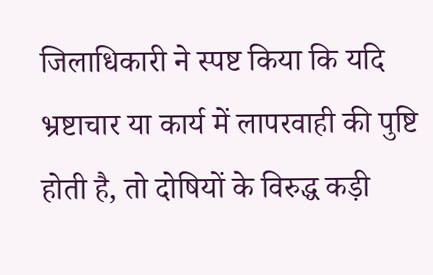जिलाधिकारी ने स्पष्ट किया कि यदि भ्रष्टाचार या कार्य में लापरवाही की पुष्टि होती है, तो दोषियों के विरुद्ध कड़ी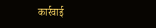कार्रवाई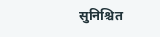सुनिश्चित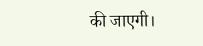की जाएगी।